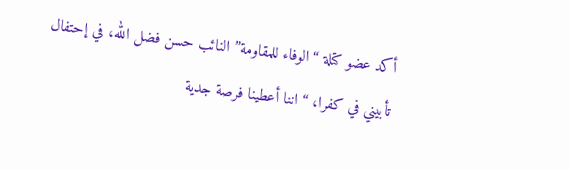أكد عضو كتلة “الوفاء للمقاومة” النائب حسن فضل الله، في إحتفال تأبيني في كفرا، “اننا أعطينا فرصة جدية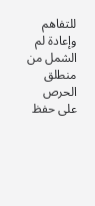للتفاهم وإعادة لم الشمل من منطلق الحرص على حفظ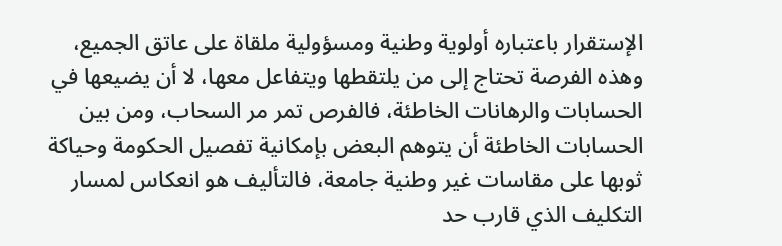الإستقرار باعتباره أولوية وطنية ومسؤولية ملقاة على عاتق الجميع، وهذه الفرصة تحتاج إلى من يلتقطها ويتفاعل معها، لا أن يضيعها في الحسابات والرهانات الخاطئة، فالفرص تمر مر السحاب، ومن بين الحسابات الخاطئة أن يتوهم البعض بإمكانية تفصيل الحكومة وحياكة ثوبها على مقاسات غير وطنية جامعة، فالتأليف هو انعكاس لمسار التكليف الذي قارب حد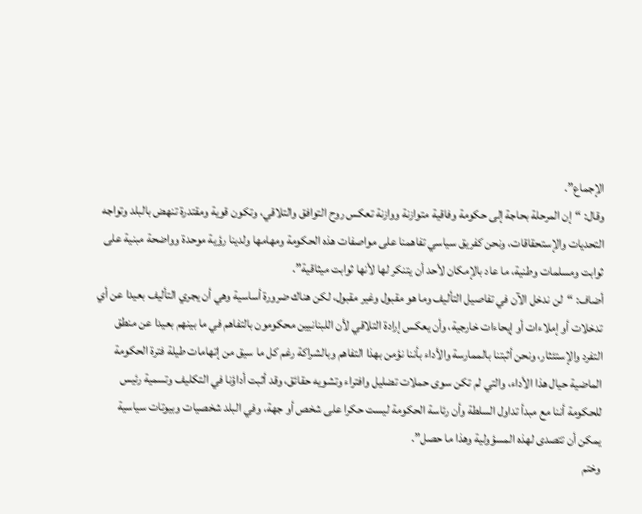الإجماع”.
وقال: “إن المرحلة بحاجة إلى حكومة وفاقية متوازنة ووازنة تعكس روح التوافق والتلاقي، وتكون قوية ومقتدرة تنهض بالبلد وتواجه التحديات والإستحقاقات، ونحن كفريق سياسي تفاهمنا على مواصفات هذه الحكومة ومهامها ولدينا رؤية موحدة وواضحة مبنية على ثوابت ومسلمات وطنية، ما عاد بالإمكان لأحد أن يتنكر لها لأنها ثوابت ميثاقية”.
أضاف: “لن ندخل الآن في تفاصيل التأليف وما هو مقبول وغير مقبول، لكن هناك ضرورة أساسية وهي أن يجري التأليف بعيدا عن أي تدخلات أو إملاءات أو إيحاءات خارجية، وأن يعكس إرادة التلاقي لأن اللبنانيين محكومون بالتفاهم في ما بينهم بعيدا عن منطق التفرد والإستئثار، ونحن أثبتنا بالممارسة والأداء بأننا نؤمن بهذا التفاهم وبالشراكة رغم كل ما سيق من إتهامات طيلة فترة الحكومة الماضية حيال هذا الأداء، والتي لم تكن سوى حملات تضليل وافتراء وتشويه حقائق، وقد أثبت أداؤنا في التكليف وتسمية رئيس للحكومة أننا مع مبدأ تداول السلطة وأن رئاسة الحكومة ليست حكرا على شخص أو جهة، وفي البلد شخصيات وبيوتات سياسية يمكن أن تتصدى لهذه المسؤولية وهذا ما حصل”.
وختم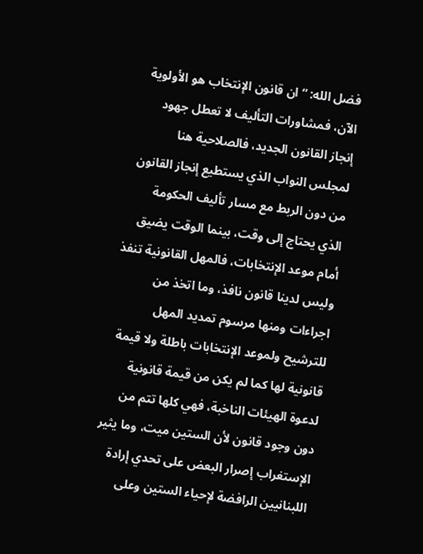فضل الله: “ان قانون الإنتخاب هو الأولوية الآن، فمشاورات التأليف لا تعطل جهود إنجاز القانون الجديد، فالصلاحية هنا لمجلس النواب الذي يستطيع إنجاز القانون من دون الربط مع مسار تأليف الحكومة الذي يحتاج إلى وقت، بينما الوقت يضيق أمام موعد الإنتخابات، فالمهل القانونية تنفذ وليس لدينا قانون نافذ، وما اتخذ من اجراءات ومنها مرسوم تمديد المهل للترشيح ولموعد الإنتخابات باطلة ولا قيمة قانونية لها كما لم يكن من قيمة قانونية لدعوة الهيئات الناخبة، فهي كلها تتم من دون وجود قانون لأن الستين ميت، وما يثير الإستغراب إصرار البعض على تحدي إرادة اللبنانيين الرافضة لإحياء الستين وعلى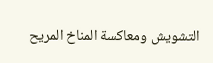التشويش ومعاكسة المناخ المريح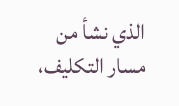الذي نشأ من مسار التكليف،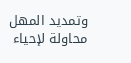وتمديد المهل محاولة لإحياء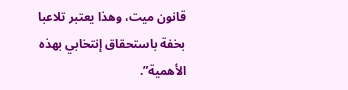قانون ميت، وهذا يعتبر تلاعبا بخفة باستحقاق إنتخابي بهذه الأهمية”.